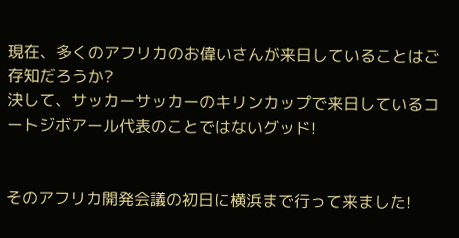現在、多くのアフリカのお偉いさんが来日していることはご存知だろうか?
決して、サッカーサッカーのキリンカップで来日しているコートジボアール代表のことではないグッド!


そのアフリカ開発会議の初日に横浜まで行って来ました!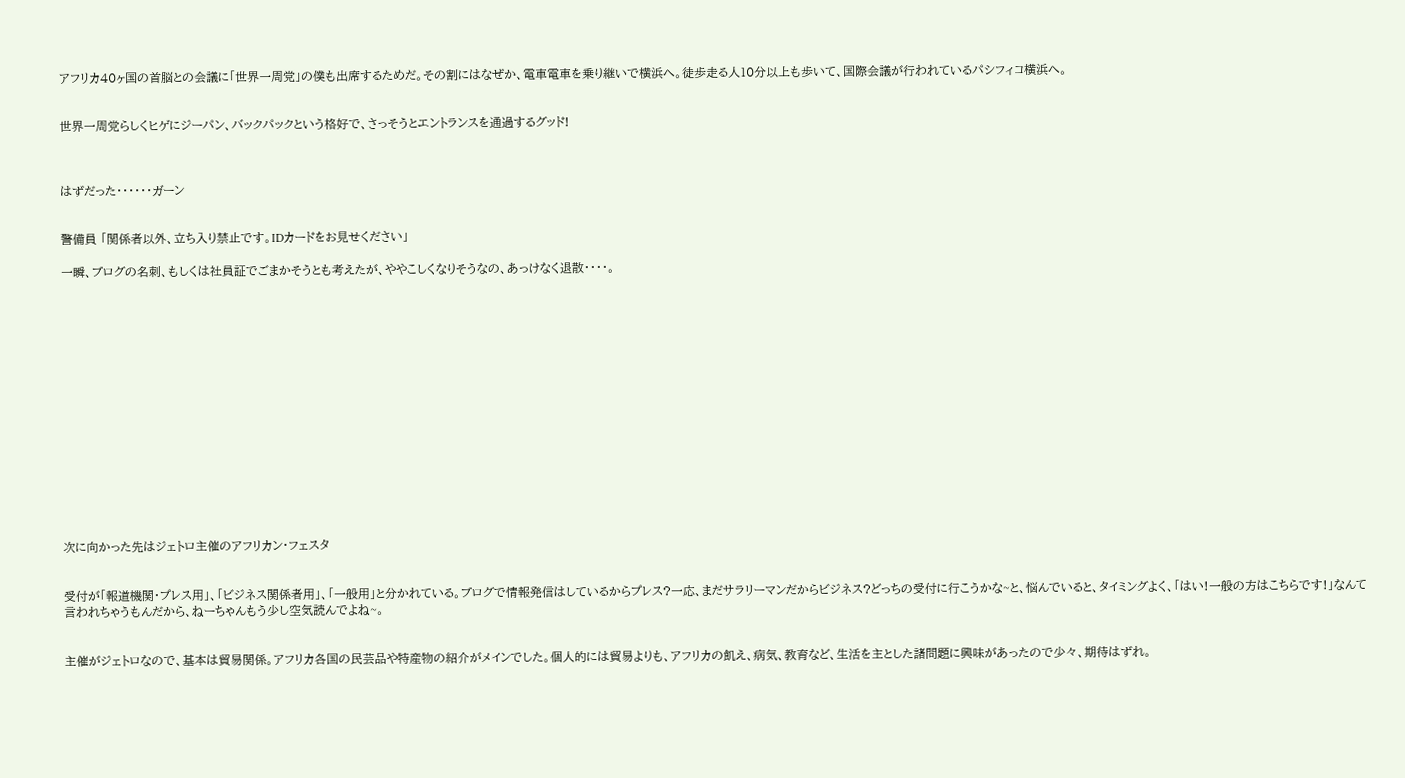アフリカ40ヶ国の首脳との会議に「世界一周党」の僕も出席するためだ。その割にはなぜか、電車電車を乗り継いで横浜へ。徒歩走る人10分以上も歩いて、国際会議が行われているパシフィコ横浜へ。


世界一周党らしくヒゲにジーパン、バックパックという格好で、さっそうとエントランスを通過するグッド!



はずだった・・・・・・ガーン


警備員 「関係者以外、立ち入り禁止です。IDカードをお見せください」

一瞬、ブログの名刺、もしくは社員証でごまかそうとも考えたが、ややこしくなりそうなの、あっけなく退散・・・・。
















次に向かった先はジェトロ主催のアフリカン・フェスタ


受付が「報道機関・プレス用」、「ビジネス関係者用」、「一般用」と分かれている。ブログで情報発信はしているからプレス?一応、まだサラリーマンだからビジネス?どっちの受付に行こうかな~と、悩んでいると、タイミングよく、「はい!一般の方はこちらです!」なんて言われちゃうもんだから、ねーちゃんもう少し空気読んでよね~。


主催がジェトロなので、基本は貿易関係。アフリカ各国の民芸品や特産物の紹介がメインでした。個人的には貿易よりも、アフリカの飢え、病気、教育など、生活を主とした諸問題に興味があったので少々、期待はずれ。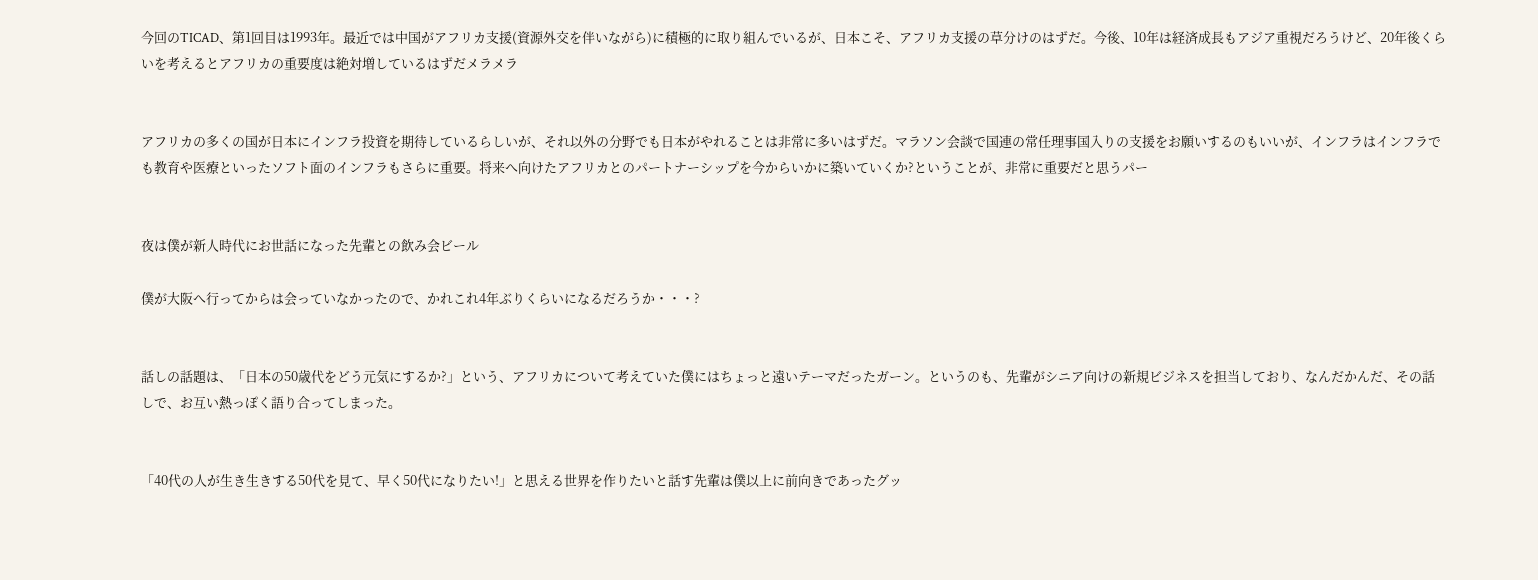今回のTICAD、第1回目は1993年。最近では中国がアフリカ支援(資源外交を伴いながら)に積極的に取り組んでいるが、日本こそ、アフリカ支援の草分けのはずだ。今後、10年は経済成長もアジア重視だろうけど、20年後くらいを考えるとアフリカの重要度は絶対増しているはずだメラメラ


アフリカの多くの国が日本にインフラ投資を期待しているらしいが、それ以外の分野でも日本がやれることは非常に多いはずだ。マラソン会談で国連の常任理事国入りの支援をお願いするのもいいが、インフラはインフラでも教育や医療といったソフト面のインフラもさらに重要。将来へ向けたアフリカとのパートナーシップを今からいかに築いていくか?ということが、非常に重要だと思うパー


夜は僕が新人時代にお世話になった先輩との飲み会ビール

僕が大阪へ行ってからは会っていなかったので、かれこれ4年ぶりくらいになるだろうか・・・?


話しの話題は、「日本の50歳代をどう元気にするか?」という、アフリカについて考えていた僕にはちょっと遠いテーマだったガーン。というのも、先輩がシニア向けの新規ビジネスを担当しており、なんだかんだ、その話しで、お互い熱っぽく語り合ってしまった。


「40代の人が生き生きする50代を見て、早く50代になりたい!」と思える世界を作りたいと話す先輩は僕以上に前向きであったグッ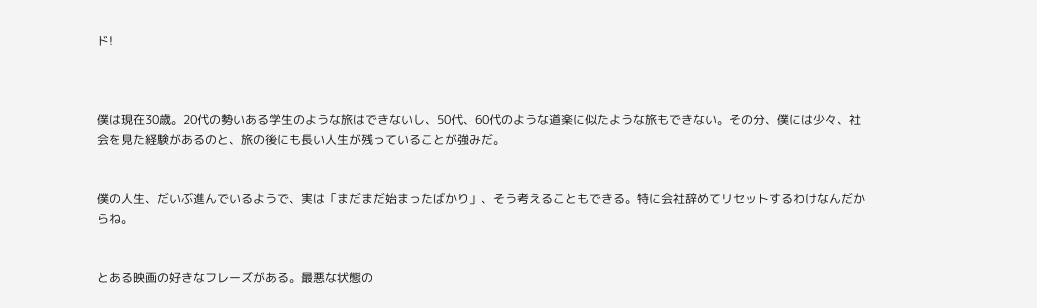ド!



僕は現在30歳。20代の勢いある学生のような旅はできないし、50代、60代のような道楽に似たような旅もできない。その分、僕には少々、社会を見た経験があるのと、旅の後にも長い人生が残っていることが強みだ。


僕の人生、だいぶ進んでいるようで、実は「まだまだ始まったばかり」、そう考えることもできる。特に会社辞めてリセットするわけなんだからね。


とある映画の好きなフレーズがある。最悪な状態の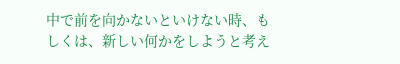中で前を向かないといけない時、もしくは、新しい何かをしようと考え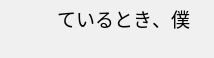ているとき、僕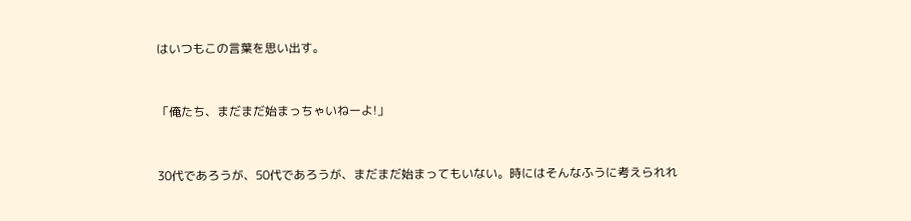はいつもこの言葉を思い出す。


「俺たち、まだまだ始まっちゃいねーよ!」


30代であろうが、50代であろうが、まだまだ始まってもいない。時にはそんなふうに考えられれ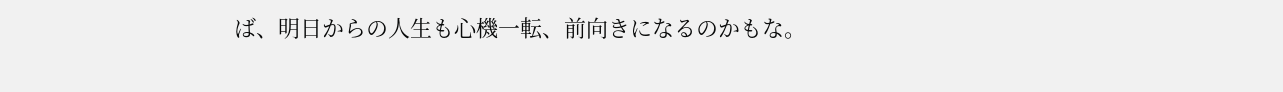ば、明日からの人生も心機一転、前向きになるのかもな。